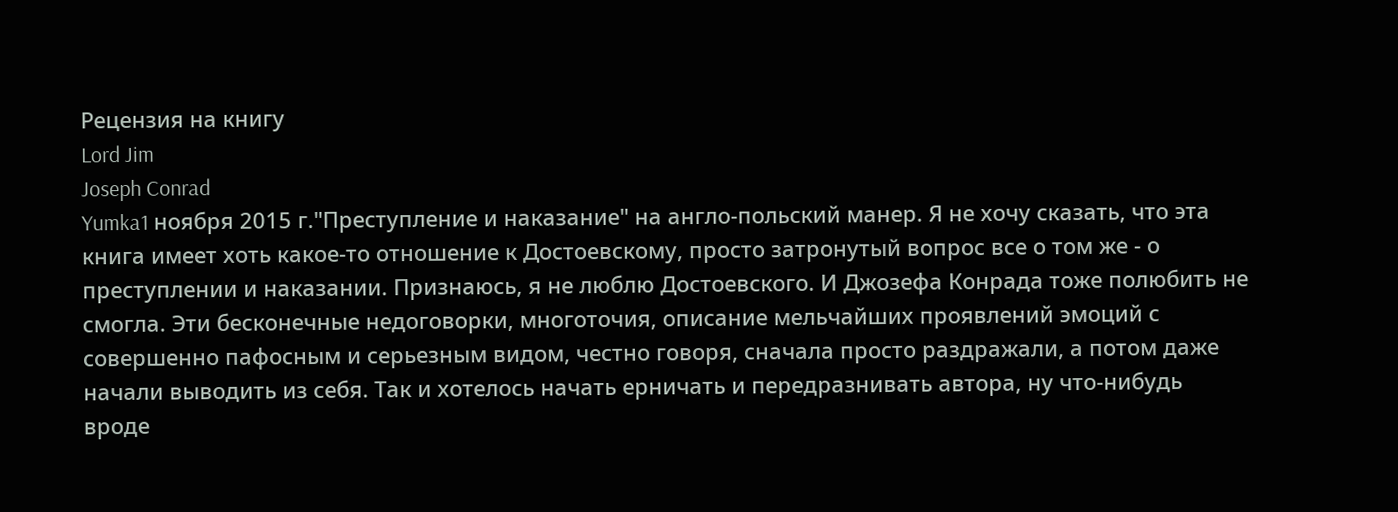Рецензия на книгу
Lord Jim
Joseph Conrad
Yumka1 ноября 2015 г."Преступление и наказание" на англо-польский манер. Я не хочу сказать, что эта книга имеет хоть какое-то отношение к Достоевскому, просто затронутый вопрос все о том же - о преступлении и наказании. Признаюсь, я не люблю Достоевского. И Джозефа Конрада тоже полюбить не смогла. Эти бесконечные недоговорки, многоточия, описание мельчайших проявлений эмоций с совершенно пафосным и серьезным видом, честно говоря, сначала просто раздражали, а потом даже начали выводить из себя. Так и хотелось начать ерничать и передразнивать автора, ну что-нибудь вроде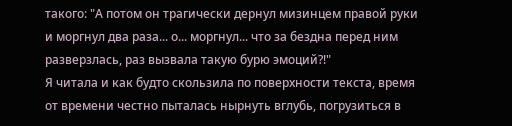такого: "А потом он трагически дернул мизинцем правой руки и моргнул два раза... о... моргнул... что за бездна перед ним разверзлась, раз вызвала такую бурю эмоций?!"
Я читала и как будто скользила по поверхности текста, время от времени честно пыталась нырнуть вглубь, погрузиться в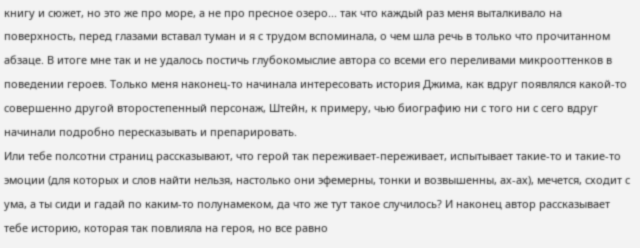книгу и сюжет, но это же про море, а не про пресное озеро... так что каждый раз меня выталкивало на поверхность, перед глазами вставал туман и я с трудом вспоминала, о чем шла речь в только что прочитанном абзаце. В итоге мне так и не удалось постичь глубокомыслие автора со всеми его переливами микрооттенков в поведении героев. Только меня наконец-то начинала интересовать история Джима, как вдруг появлялся какой-то совершенно другой второстепенный персонаж, Штейн, к примеру, чью биографию ни с того ни с сего вдруг начинали подробно пересказывать и препарировать.
Или тебе полсотни страниц рассказывают, что герой так переживает-переживает, испытывает такие-то и такие-то эмоции (для которых и слов найти нельзя, настолько они эфемерны, тонки и возвышенны, ах-ах), мечется, сходит с ума, а ты сиди и гадай по каким-то полунамеком, да что же тут такое случилось? И наконец автор рассказывает тебе историю, которая так повлияла на героя, но все равно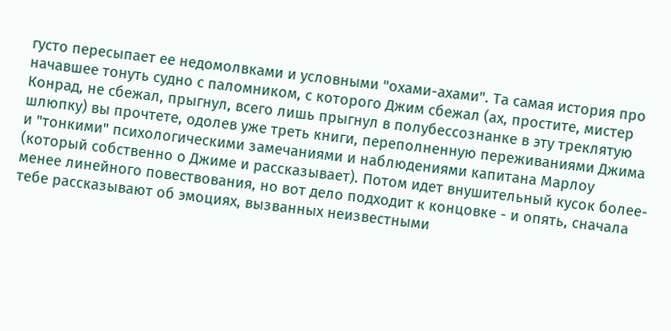густо пересыпает ее недомолвками и условными "охами-ахами". Та самая история про начавшее тонуть судно с паломником, с которого Джим сбежал (ах, простите, мистер Конрад, не сбежал, прыгнул, всего лишь прыгнул в полубессознанке в эту треклятую шлюпку) вы прочтете, одолев уже треть книги, переполненную переживаниями Джима и "тонкими" психологическими замечаниями и наблюдениями капитана Марлоу (который собственно о Джиме и рассказывает). Потом идет внушительный кусок более-менее линейного повествования, но вот дело подходит к концовке - и опять, сначала тебе рассказывают об эмоциях, вызванных неизвестными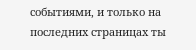событиями, и только на последних страницах ты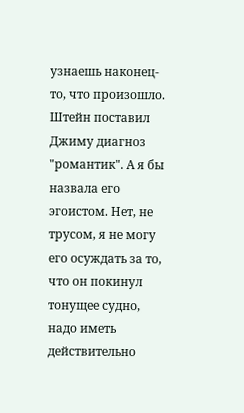узнаешь наконец-то, что произошло.
Штейн поставил Джиму диагноз "романтик". А я бы назвала его эгоистом. Нет, не трусом, я не могу его осуждать за то, что он покинул тонущее судно, надо иметь действительно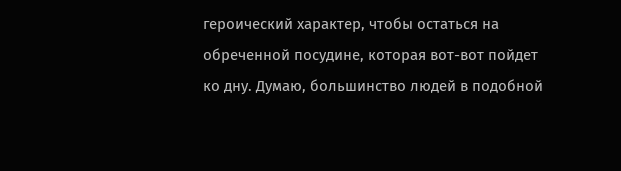героический характер, чтобы остаться на обреченной посудине, которая вот-вот пойдет ко дну. Думаю, большинство людей в подобной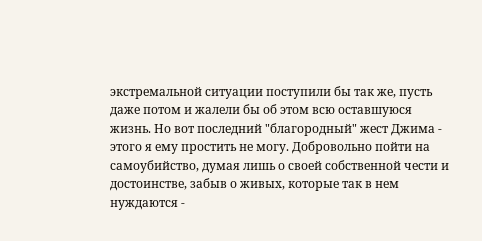экстремальной ситуации поступили бы так же, пусть даже потом и жалели бы об этом всю оставшуюся жизнь. Но вот последний "благородный" жест Джима - этого я ему простить не могу. Добровольно пойти на самоубийство, думая лишь о своей собственной чести и достоинстве, забыв о живых, которые так в нем нуждаются -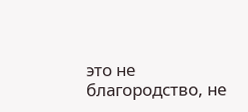это не благородство, не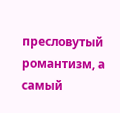пресловутый романтизм, а самый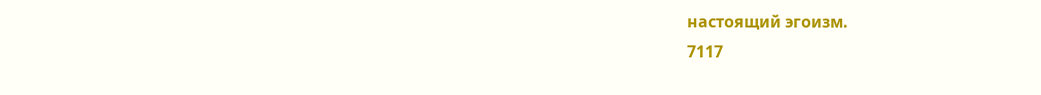настоящий эгоизм.
7117